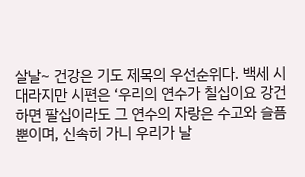살날~ 건강은 기도 제목의 우선순위다. 백세 시대라지만 시편은 ‘우리의 연수가 칠십이요 강건하면 팔십이라도 그 연수의 자랑은 수고와 슬픔뿐이며, 신속히 가니 우리가 날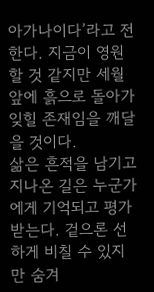아가나이다’라고 전한다. 지금이 영원할 것 같지만 세월 앞에 흙으로 돌아가 잊힐 존재임을 깨달을 것이다.
삶은 흔적을 남기고 지나온 길은 누군가에게 기억되고 평가받는다. 겉으론 선하게 비칠 수 있지만 숨겨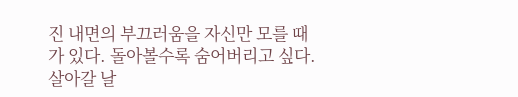진 내면의 부끄러움을 자신만 모를 때가 있다. 돌아볼수록 숨어버리고 싶다. 살아갈 날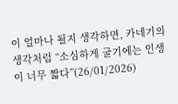이 얼마나 될지 생각하면, 카네기의 생각처럼 “소심하게 굴기에는 인생이 너무 짧다”(26/01/2026)